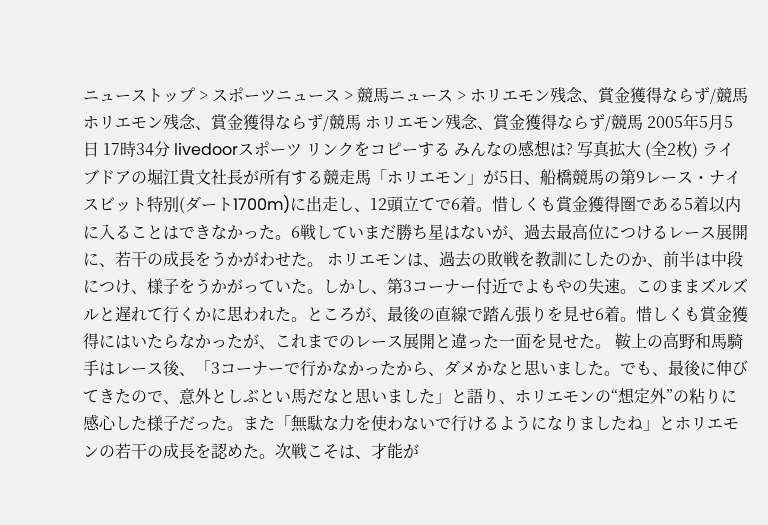ニューストップ > スポーツニュース > 競馬ニュース > ホリエモン残念、賞金獲得ならず/競馬 ホリエモン残念、賞金獲得ならず/競馬 ホリエモン残念、賞金獲得ならず/競馬 2005年5月5日 17時34分 livedoorスポーツ リンクをコピーする みんなの感想は? 写真拡大 (全2枚) ライブドアの堀江貴文社長が所有する競走馬「ホリエモン」が5日、船橋競馬の第9レース・ナイスビット特別(ダート1700m)に出走し、12頭立てで6着。惜しくも賞金獲得圏である5着以内に入ることはできなかった。6戦していまだ勝ち星はないが、過去最高位につけるレース展開に、若干の成長をうかがわせた。 ホリエモンは、過去の敗戦を教訓にしたのか、前半は中段につけ、様子をうかがっていた。しかし、第3コーナー付近でよもやの失速。このままズルズルと遅れて行くかに思われた。ところが、最後の直線で踏ん張りを見せ6着。惜しくも賞金獲得にはいたらなかったが、これまでのレース展開と違った一面を見せた。 鞍上の高野和馬騎手はレース後、「3コーナーで行かなかったから、ダメかなと思いました。でも、最後に伸びてきたので、意外としぶとい馬だなと思いました」と語り、ホリエモンの“想定外”の粘りに感心した様子だった。また「無駄な力を使わないで行けるようになりましたね」とホリエモンの若干の成長を認めた。次戦こそは、才能が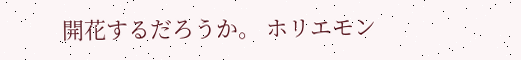開花するだろうか。 ホリエモン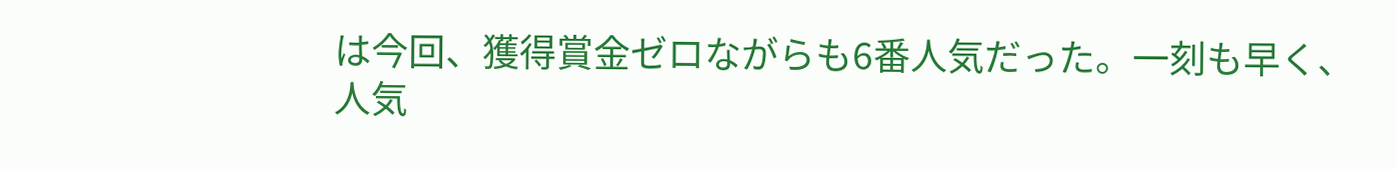は今回、獲得賞金ゼロながらも6番人気だった。一刻も早く、人気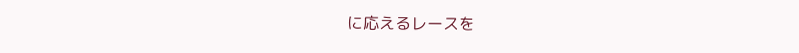に応えるレースを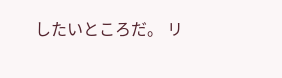したいところだ。 リ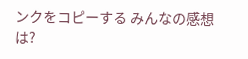ンクをコピーする みんなの感想は?